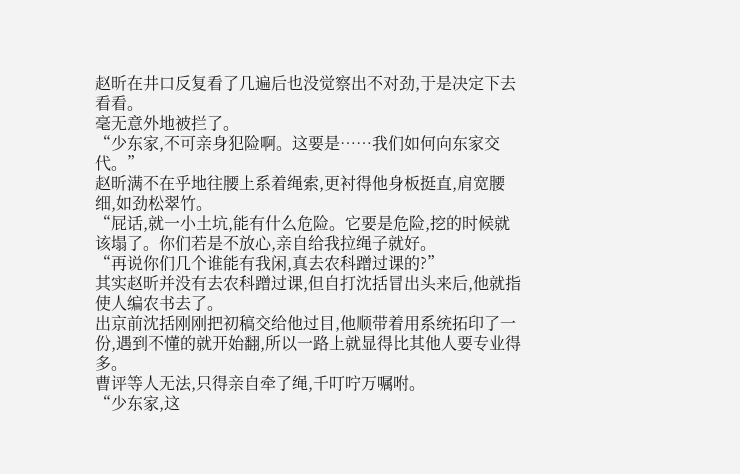赵昕在井口反复看了几遍后也没觉察出不对劲,于是决定下去看看。
毫无意外地被拦了。
“少东家,不可亲身犯险啊。这要是……我们如何向东家交代。”
赵昕满不在乎地往腰上系着绳索,更衬得他身板挺直,肩宽腰细,如劲松翠竹。
“屁话,就一小土坑,能有什么危险。它要是危险,挖的时候就该塌了。你们若是不放心,亲自给我拉绳子就好。
“再说你们几个谁能有我闲,真去农科蹭过课的?”
其实赵昕并没有去农科蹭过课,但自打沈括冒出头来后,他就指使人编农书去了。
出京前沈括刚刚把初稿交给他过目,他顺带着用系统拓印了一份,遇到不懂的就开始翻,所以一路上就显得比其他人要专业得多。
曹评等人无法,只得亲自牵了绳,千叮咛万嘱咐。
“少东家,这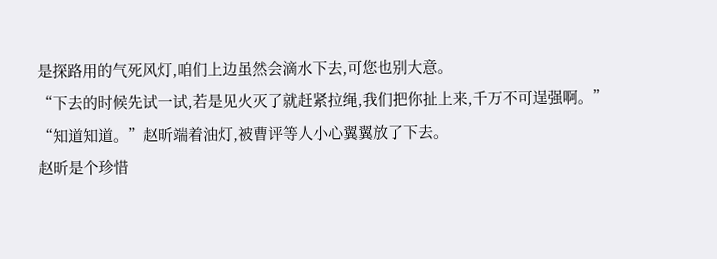是探路用的气死风灯,咱们上边虽然会滴水下去,可您也别大意。
“下去的时候先试一试,若是见火灭了就赶紧拉绳,我们把你扯上来,千万不可逞强啊。”
“知道知道。”赵昕端着油灯,被曹评等人小心翼翼放了下去。
赵昕是个珍惜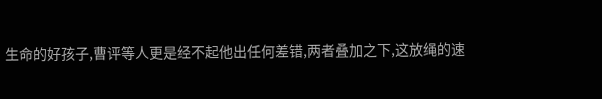生命的好孩子,曹评等人更是经不起他出任何差错,两者叠加之下,这放绳的速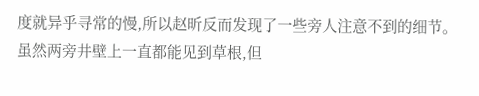度就异乎寻常的慢,所以赵昕反而发现了一些旁人注意不到的细节。
虽然两旁井壁上一直都能见到草根,但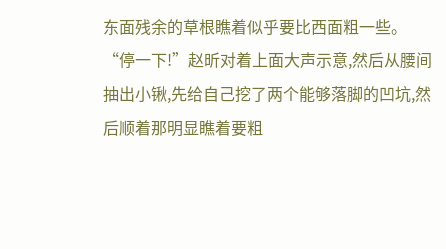东面残余的草根瞧着似乎要比西面粗一些。
“停一下!”赵昕对着上面大声示意,然后从腰间抽出小锹,先给自己挖了两个能够落脚的凹坑,然后顺着那明显瞧着要粗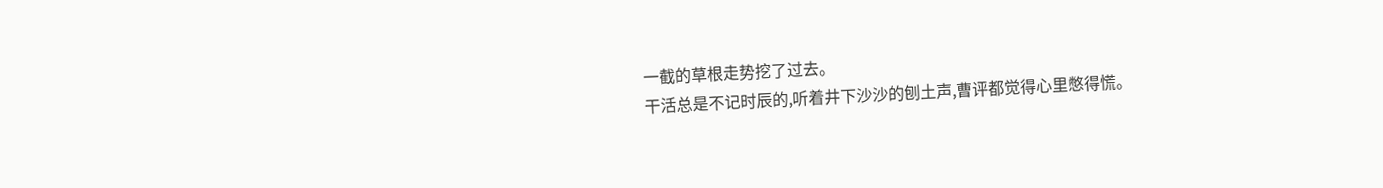一截的草根走势挖了过去。
干活总是不记时辰的,听着井下沙沙的刨土声,曹评都觉得心里憋得慌。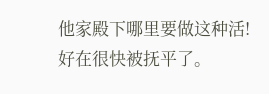他家殿下哪里要做这种活!
好在很快被抚平了。